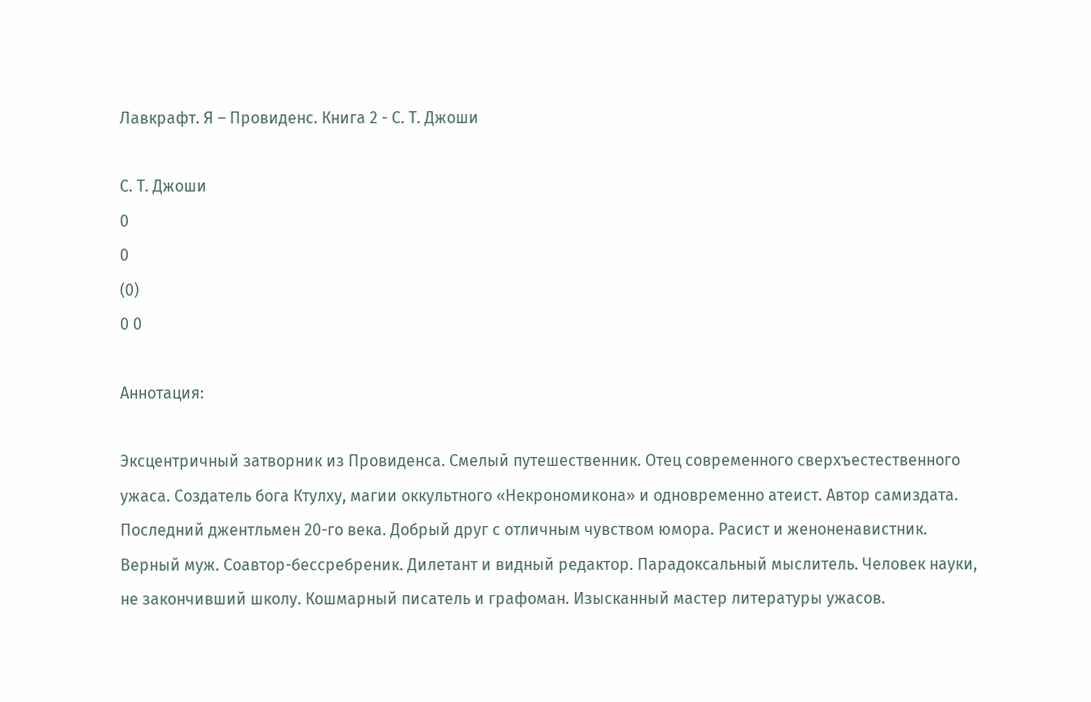Лавкрафт. Я – Провиденс. Книга 2 - С. Т. Джоши

С. Т. Джоши
0
0
(0)
0 0

Аннотация:

Эксцентричный затворник из Провиденса. Смелый путешественник. Отец современного сверхъестественного ужаса. Создатель бога Ктулху, магии оккультного «Некрономикона» и одновременно атеист. Автор самиздата. Последний джентльмен 20-го века. Добрый друг с отличным чувством юмора. Расист и женоненавистник. Верный муж. Соавтор-бессребреник. Дилетант и видный редактор. Парадоксальный мыслитель. Человек науки, не закончивший школу. Кошмарный писатель и графоман. Изысканный мастер литературы ужасов.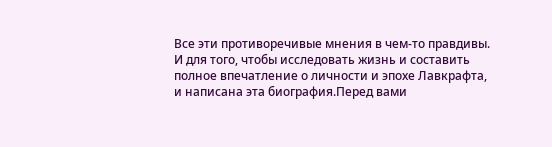Все эти противоречивые мнения в чем-то правдивы. И для того, чтобы исследовать жизнь и составить полное впечатление о личности и эпохе Лавкрафта, и написана эта биография.Перед вами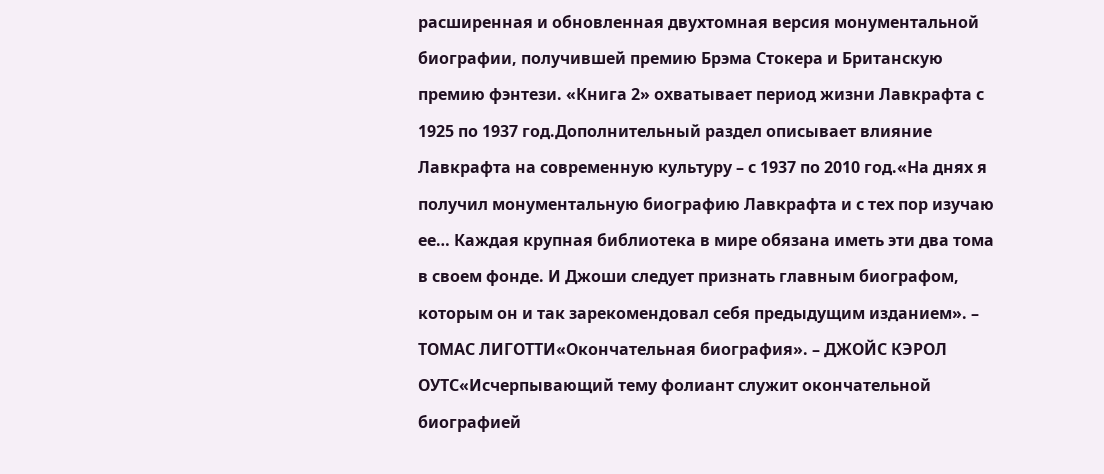расширенная и обновленная двухтомная версия монументальной биографии, получившей премию Брэма Стокера и Британскую премию фэнтези. «Книга 2» охватывает период жизни Лавкрафта с 1925 по 1937 год.Дополнительный раздел описывает влияние Лавкрафта на современную культуру – с 1937 по 2010 год.«На днях я получил монументальную биографию Лавкрафта и с тех пор изучаю ее… Каждая крупная библиотека в мире обязана иметь эти два тома в своем фонде. И Джоши следует признать главным биографом, которым он и так зарекомендовал себя предыдущим изданием». – ТОМАС ЛИГОТТИ«Окончательная биография». – ДЖОЙС КЭРОЛ ОУТС«Исчерпывающий тему фолиант служит окончательной биографией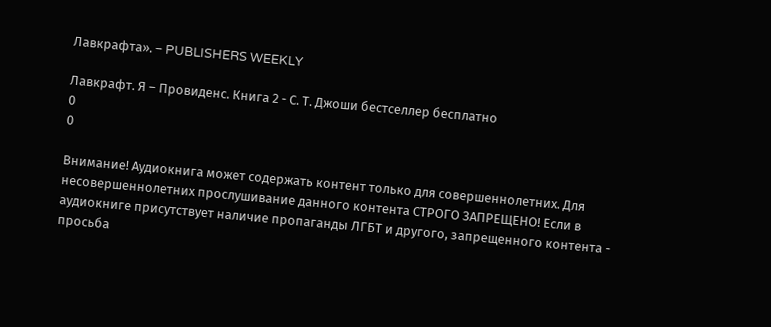Лавкрафта». – PUBLISHERS WEEKLY

Лавкрафт. Я – Провиденс. Книга 2 - С. Т. Джоши бестселлер бесплатно
0
0

Внимание! Аудиокнига может содержать контент только для совершеннолетних. Для несовершеннолетних прослушивание данного контента СТРОГО ЗАПРЕЩЕНО! Если в аудиокниге присутствует наличие пропаганды ЛГБТ и другого, запрещенного контента - просьба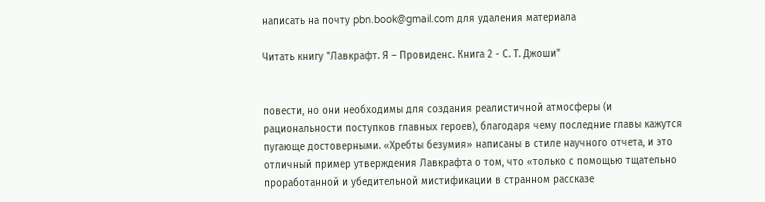написать на почту pbn.book@gmail.com для удаления материала

Читать книгу "Лавкрафт. Я – Провиденс. Книга 2 - С. Т. Джоши"


повести, но они необходимы для создания реалистичной атмосферы (и рациональности поступков главных героев), благодаря чему последние главы кажутся пугающе достоверными. «Хребты безумия» написаны в стиле научного отчета, и это отличный пример утверждения Лавкрафта о том, что «только с помощью тщательно проработанной и убедительной мистификации в странном рассказе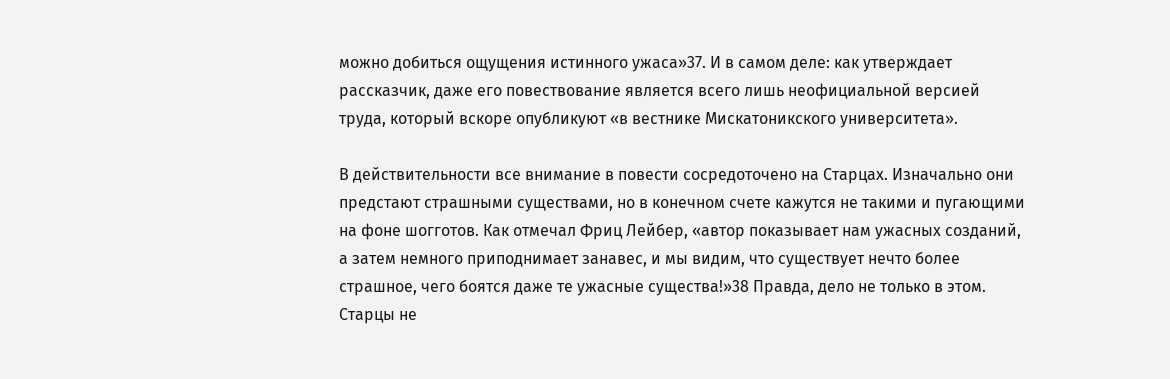можно добиться ощущения истинного ужаса»37. И в самом деле: как утверждает рассказчик, даже его повествование является всего лишь неофициальной версией труда, который вскоре опубликуют «в вестнике Мискатоникского университета».

В действительности все внимание в повести сосредоточено на Старцах. Изначально они предстают страшными существами, но в конечном счете кажутся не такими и пугающими на фоне шогготов. Как отмечал Фриц Лейбер, «автор показывает нам ужасных созданий, а затем немного приподнимает занавес, и мы видим, что существует нечто более страшное, чего боятся даже те ужасные существа!»38 Правда, дело не только в этом. Старцы не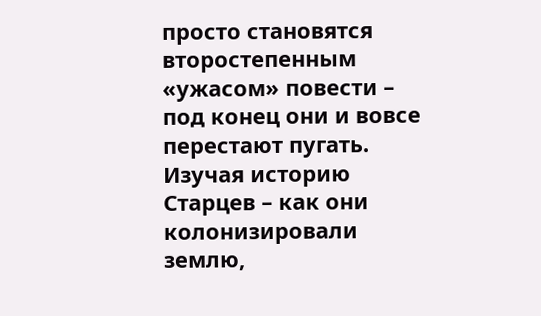просто становятся второстепенным «ужасом» повести – под конец они и вовсе перестают пугать. Изучая историю Старцев – как они колонизировали землю,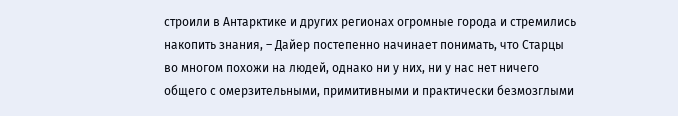строили в Антарктике и других регионах огромные города и стремились накопить знания, – Дайер постепенно начинает понимать, что Старцы во многом похожи на людей, однако ни у них, ни у нас нет ничего общего с омерзительными, примитивными и практически безмозглыми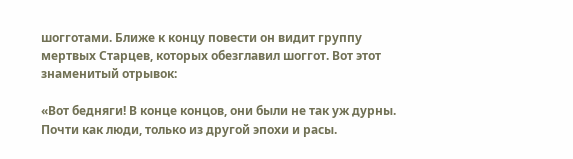шогготами. Ближе к концу повести он видит группу мертвых Старцев, которых обезглавил шоггот. Вот этот знаменитый отрывок:

«Вот бедняги! В конце концов, они были не так уж дурны. Почти как люди, только из другой эпохи и расы.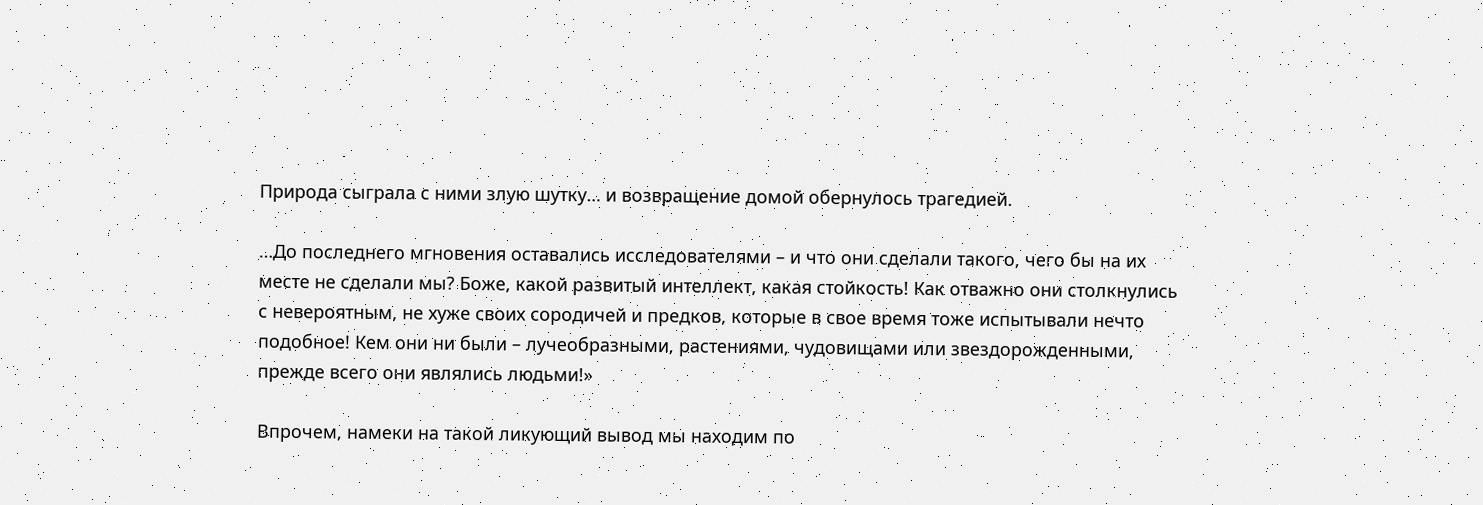Природа сыграла с ними злую шутку… и возвращение домой обернулось трагедией.

…До последнего мгновения оставались исследователями – и что они сделали такого, чего бы на их месте не сделали мы? Боже, какой развитый интеллект, какая стойкость! Как отважно они столкнулись с невероятным, не хуже своих сородичей и предков, которые в свое время тоже испытывали нечто подобное! Кем они ни были – лучеобразными, растениями, чудовищами или звездорожденными, прежде всего они являлись людьми!»

Впрочем, намеки на такой ликующий вывод мы находим по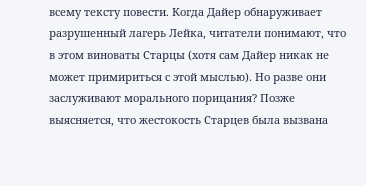всему тексту повести. Когда Дайер обнаруживает разрушенный лагерь Лейка, читатели понимают, что в этом виноваты Старцы (хотя сам Дайер никак не может примириться с этой мыслью). Но разве они заслуживают морального порицания? Позже выясняется, что жестокость Старцев была вызвана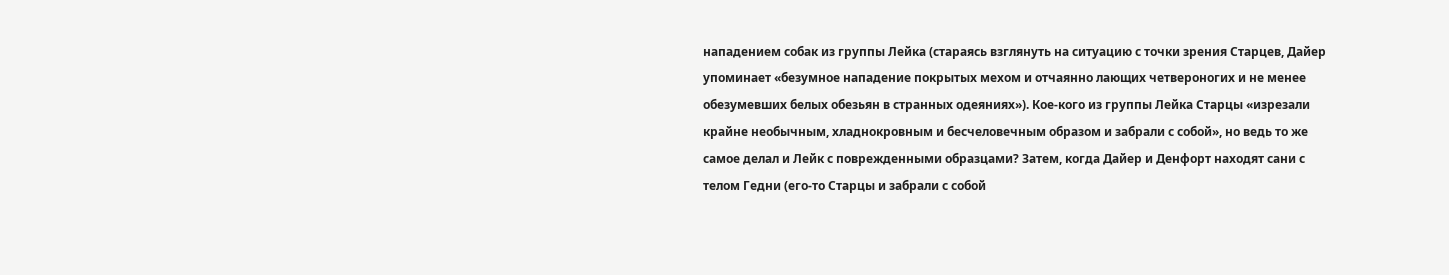нападением собак из группы Лейка (стараясь взглянуть на ситуацию с точки зрения Старцев, Дайер упоминает «безумное нападение покрытых мехом и отчаянно лающих четвероногих и не менее обезумевших белых обезьян в странных одеяниях»). Кое-кого из группы Лейка Старцы «изрезали крайне необычным, хладнокровным и бесчеловечным образом и забрали с собой», но ведь то же самое делал и Лейк с поврежденными образцами? Затем, когда Дайер и Денфорт находят сани с телом Гедни (его-то Старцы и забрали с собой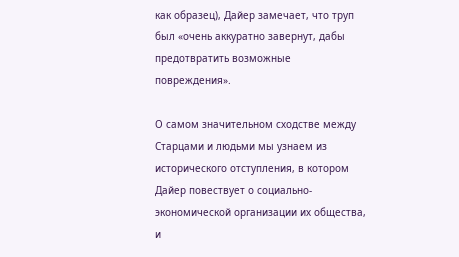как образец), Дайер замечает, что труп был «очень аккуратно завернут, дабы предотвратить возможные повреждения».

О самом значительном сходстве между Старцами и людьми мы узнаем из исторического отступления, в котором Дайер повествует о социально-экономической организации их общества, и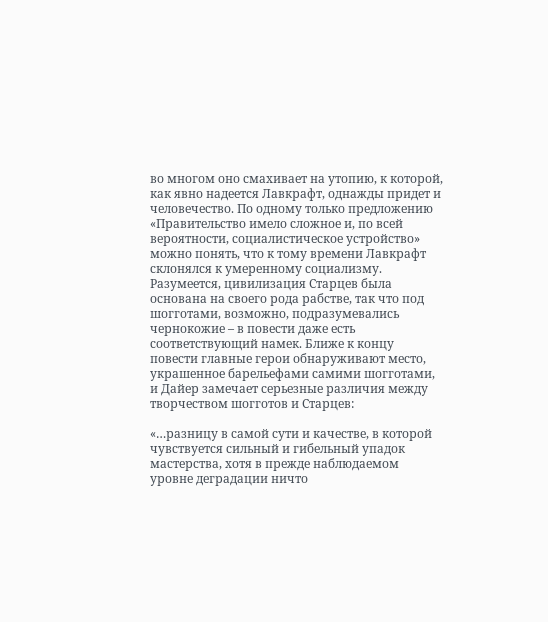во многом оно смахивает на утопию, к которой, как явно надеется Лавкрафт, однажды придет и человечество. По одному только предложению «Правительство имело сложное и, по всей вероятности, социалистическое устройство» можно понять, что к тому времени Лавкрафт склонялся к умеренному социализму. Разумеется, цивилизация Старцев была основана на своего рода рабстве, так что под шогготами, возможно, подразумевались чернокожие – в повести даже есть соответствующий намек. Ближе к концу повести главные герои обнаруживают место, украшенное барельефами самими шогготами, и Дайер замечает серьезные различия между творчеством шогготов и Старцев:

«…разницу в самой сути и качестве, в которой чувствуется сильный и гибельный упадок мастерства, хотя в прежде наблюдаемом уровне деградации ничто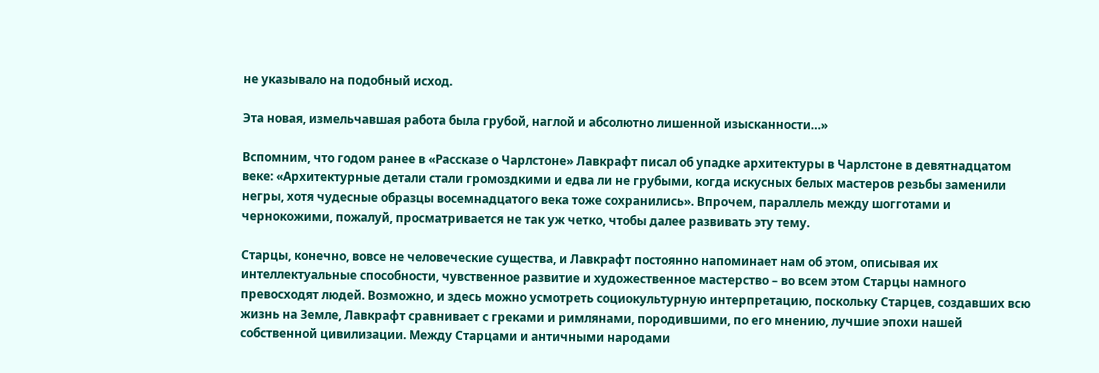не указывало на подобный исход.

Эта новая, измельчавшая работа была грубой, наглой и абсолютно лишенной изысканности…»

Вспомним, что годом ранее в «Рассказе о Чарлстоне» Лавкрафт писал об упадке архитектуры в Чарлстоне в девятнадцатом веке: «Архитектурные детали стали громоздкими и едва ли не грубыми, когда искусных белых мастеров резьбы заменили негры, хотя чудесные образцы восемнадцатого века тоже сохранились». Впрочем, параллель между шогготами и чернокожими, пожалуй, просматривается не так уж четко, чтобы далее развивать эту тему.

Старцы, конечно, вовсе не человеческие существа, и Лавкрафт постоянно напоминает нам об этом, описывая их интеллектуальные способности, чувственное развитие и художественное мастерство – во всем этом Старцы намного превосходят людей. Возможно, и здесь можно усмотреть социокультурную интерпретацию, поскольку Старцев, создавших всю жизнь на Земле, Лавкрафт сравнивает с греками и римлянами, породившими, по его мнению, лучшие эпохи нашей собственной цивилизации. Между Старцами и античными народами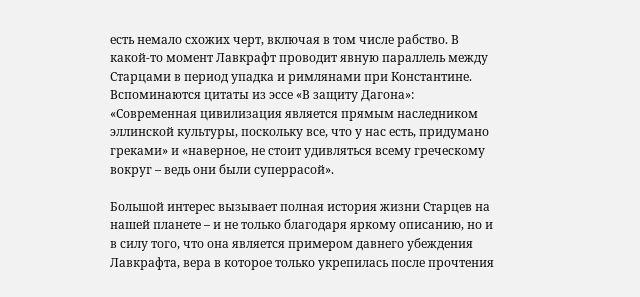есть немало схожих черт, включая в том числе рабство. В какой-то момент Лавкрафт проводит явную параллель между Старцами в период упадка и римлянами при Константине. Вспоминаются цитаты из эссе «В защиту Дагона»: «Современная цивилизация является прямым наследником эллинской культуры, поскольку все, что у нас есть, придумано греками» и «наверное, не стоит удивляться всему греческому вокруг – ведь они были суперрасой».

Большой интерес вызывает полная история жизни Старцев на нашей планете – и не только благодаря яркому описанию, но и в силу того, что она является примером давнего убеждения Лавкрафта, вера в которое только укрепилась после прочтения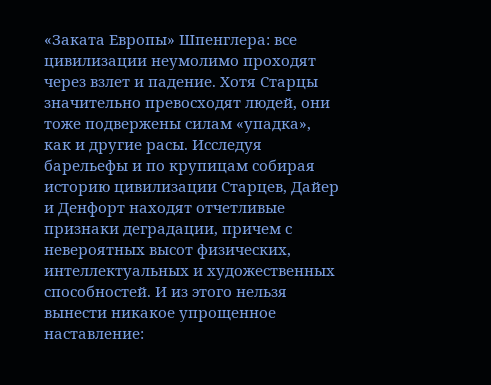«Заката Европы» Шпенглера: все цивилизации неумолимо проходят через взлет и падение. Хотя Старцы значительно превосходят людей, они тоже подвержены силам «упадка», как и другие расы. Исследуя барельефы и по крупицам собирая историю цивилизации Старцев, Дайер и Денфорт находят отчетливые признаки деградации, причем с невероятных высот физических, интеллектуальных и художественных способностей. И из этого нельзя вынести никакое упрощенное наставление: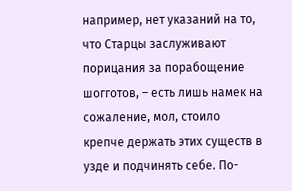например, нет указаний на то, что Старцы заслуживают порицания за порабощение шогготов, – есть лишь намек на сожаление, мол, стоило крепче держать этих существ в узде и подчинять себе. По-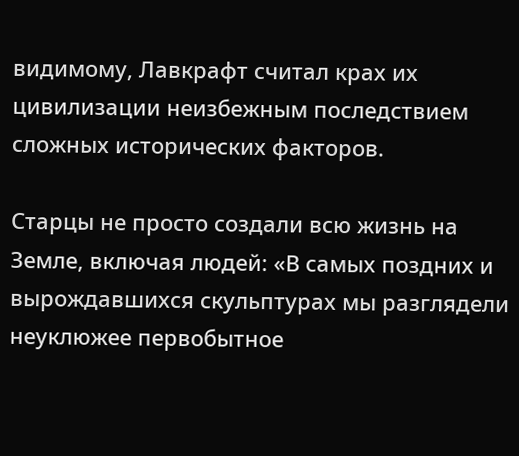видимому, Лавкрафт считал крах их цивилизации неизбежным последствием сложных исторических факторов.

Старцы не просто создали всю жизнь на Земле, включая людей: «В самых поздних и вырождавшихся скульптурах мы разглядели неуклюжее первобытное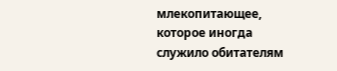млекопитающее, которое иногда служило обитателям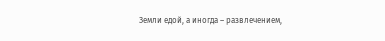Земли едой, а иногда – развлечением,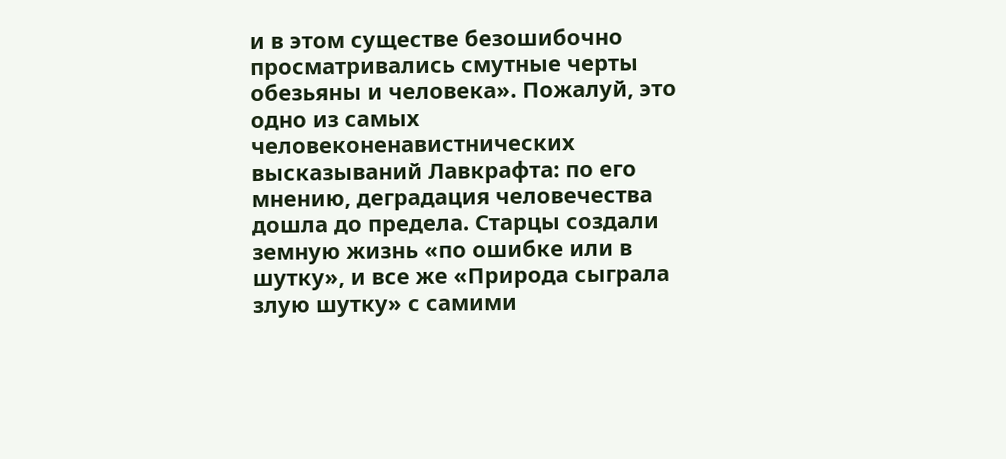и в этом существе безошибочно просматривались смутные черты обезьяны и человека». Пожалуй, это одно из самых человеконенавистнических высказываний Лавкрафта: по его мнению, деградация человечества дошла до предела. Старцы создали земную жизнь «по ошибке или в шутку», и все же «Природа сыграла злую шутку» с самими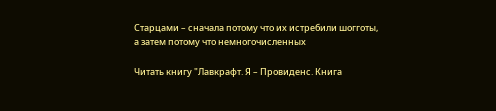Старцами – сначала потому что их истребили шогготы, а затем потому что немногочисленных

Читать книгу "Лавкрафт. Я – Провиденс. Книга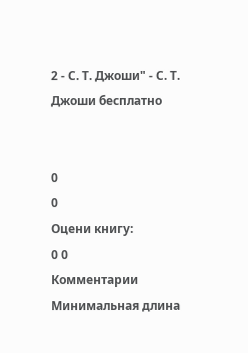2 - С. Т. Джоши" - С. Т. Джоши бесплатно


0
0
Оцени книгу:
0 0
Комментарии
Минимальная длина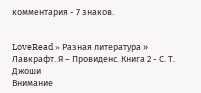комментария - 7 знаков.


LoveRead » Разная литература » Лавкрафт. Я – Провиденс. Книга 2 - С. Т. Джоши
Внимание